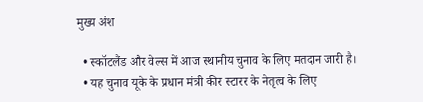मुख्य अंश

  • स्कॉटलैंड और वेल्स में आज स्थानीय चुनाव के लिए मतदान जारी है।
  • यह चुनाव यूके के प्रधान मंत्री कीर स्टारर के नेतृत्व के लिए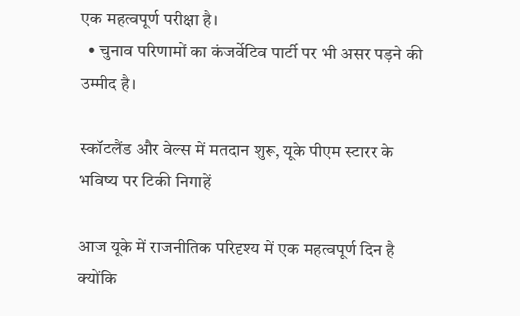एक महत्वपूर्ण परीक्षा है।
  • चुनाव परिणामों का कंजर्वेटिव पार्टी पर भी असर पड़ने की उम्मीद है।

स्कॉटलैंड और वेल्स में मतदान शुरू, यूके पीएम स्टारर के भविष्य पर टिकी निगाहें

आज यूके में राजनीतिक परिदृश्य में एक महत्वपूर्ण दिन है क्योंकि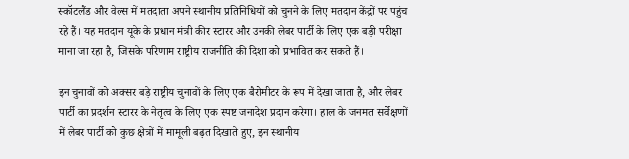स्कॉटलैंड और वेल्स में मतदाता अपने स्थानीय प्रतिनिधियों को चुनने के लिए मतदान केंद्रों पर पहुंच रहे हैं। यह मतदान यूके के प्रधान मंत्री कीर स्टारर और उनकी लेबर पार्टी के लिए एक बड़ी परीक्षा माना जा रहा है, जिसके परिणाम राष्ट्रीय राजनीति की दिशा को प्रभावित कर सकते हैं।

इन चुनावों को अक्सर बड़े राष्ट्रीय चुनावों के लिए एक बैरोमीटर के रूप में देखा जाता है, और लेबर पार्टी का प्रदर्शन स्टारर के नेतृत्व के लिए एक स्पष्ट जनादेश प्रदान करेगा। हाल के जनमत सर्वेक्षणों में लेबर पार्टी को कुछ क्षेत्रों में मामूली बढ़त दिखाते हुए, इन स्थानीय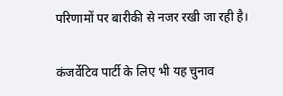परिणामों पर बारीकी से नजर रखी जा रही है।

कंजर्वेटिव पार्टी के लिए भी यह चुनाव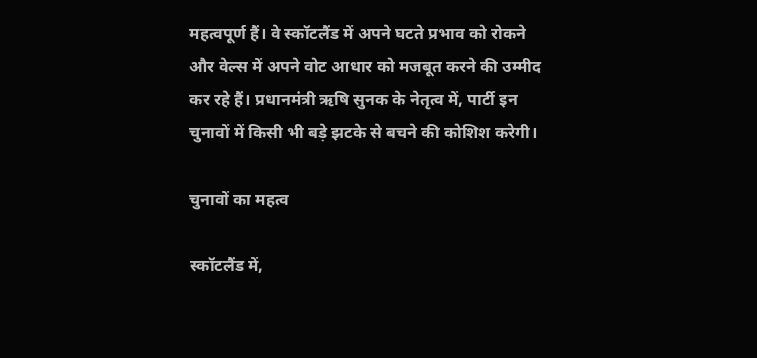महत्वपूर्ण हैं। वे स्कॉटलैंड में अपने घटते प्रभाव को रोकने और वेल्स में अपने वोट आधार को मजबूत करने की उम्मीद कर रहे हैं। प्रधानमंत्री ऋषि सुनक के नेतृत्व में, पार्टी इन चुनावों में किसी भी बड़े झटके से बचने की कोशिश करेगी।

चुनावों का महत्व

स्कॉटलैंड में,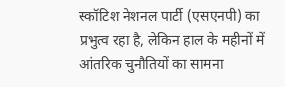स्कॉटिश नेशनल पार्टी (एसएनपी) का प्रभुत्व रहा है, लेकिन हाल के महीनों में आंतरिक चुनौतियों का सामना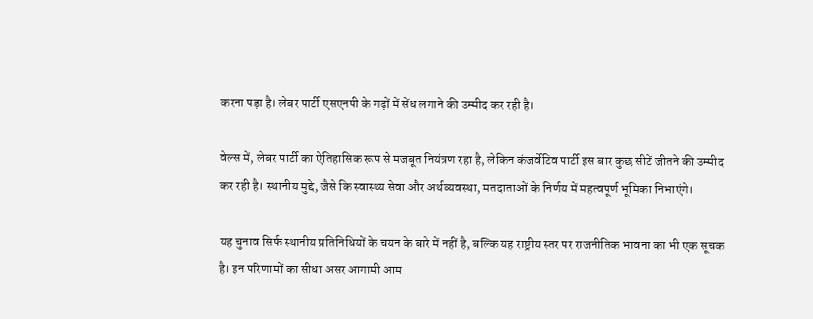करना पड़ा है। लेबर पार्टी एसएनपी के गढ़ों में सेंध लगाने की उम्मीद कर रही है।

वेल्स में, लेबर पार्टी का ऐतिहासिक रूप से मजबूत नियंत्रण रहा है, लेकिन कंजर्वेटिव पार्टी इस बार कुछ सीटें जीतने की उम्मीद कर रही है। स्थानीय मुद्दे, जैसे कि स्वास्थ्य सेवा और अर्थव्यवस्था, मतदाताओं के निर्णय में महत्वपूर्ण भूमिका निभाएंगे।

यह चुनाव सिर्फ स्थानीय प्रतिनिधियों के चयन के बारे में नहीं है, बल्कि यह राष्ट्रीय स्तर पर राजनीतिक भावना का भी एक सूचक है। इन परिणामों का सीधा असर आगामी आम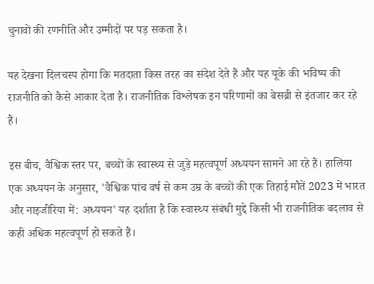चुनावों की रणनीति और उम्मीदों पर पड़ सकता है।

यह देखना दिलचस्प होगा कि मतदाता किस तरह का संदेश देते हैं और यह यूके की भविष्य की राजनीति को कैसे आकार देता है। राजनीतिक विश्लेषक इन परिणामों का बेसब्री से इंतजार कर रहे हैं।

इस बीच, वैश्विक स्तर पर, बच्चों के स्वास्थ्य से जुड़े महत्वपूर्ण अध्ययन सामने आ रहे हैं। हालिया एक अध्ययन के अनुसार, 'वैश्विक पांच वर्ष से कम उम्र के बच्चों की एक तिहाई मौतें 2023 में भारत और नाइजीरिया में: अध्ययन' यह दर्शाता है कि स्वास्थ्य संबंधी मुद्दे किसी भी राजनीतिक बदलाव से कहीं अधिक महत्वपूर्ण हो सकते हैं।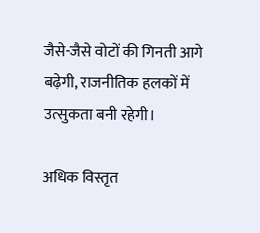जैसे-जैसे वोटों की गिनती आगे बढ़ेगी, राजनीतिक हलकों में उत्सुकता बनी रहेगी।

अधिक विस्तृत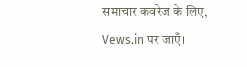समाचार कवरेज के लिए, Vews.in पर जाएँ।